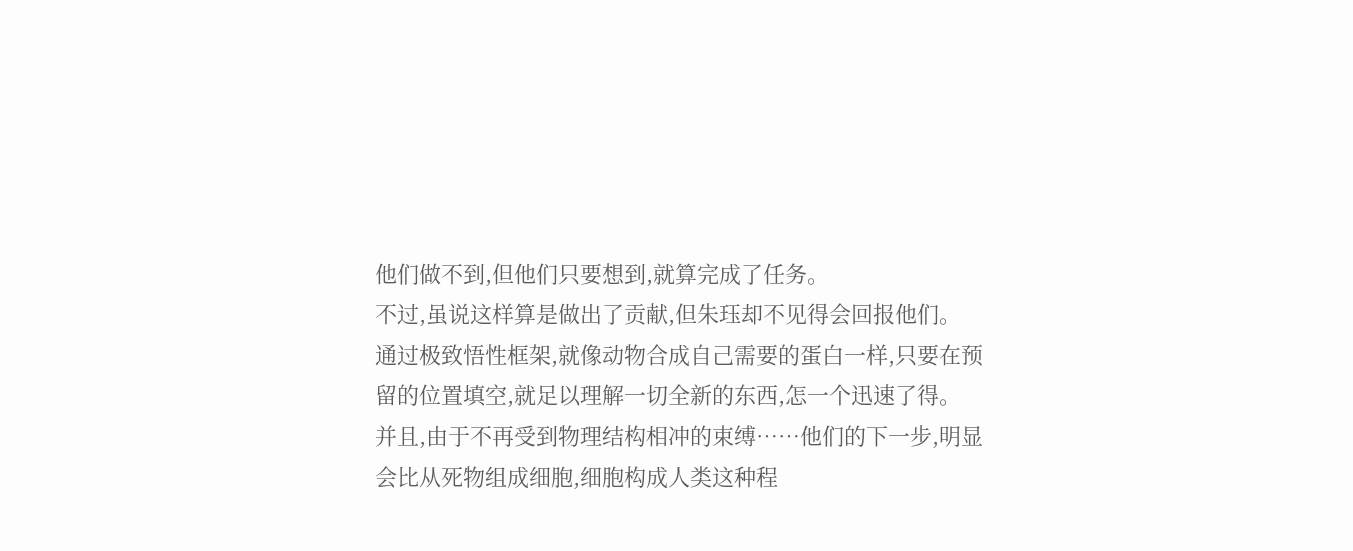他们做不到,但他们只要想到,就算完成了任务。
不过,虽说这样算是做出了贡献,但朱珏却不见得会回报他们。
通过极致悟性框架,就像动物合成自己需要的蛋白一样,只要在预留的位置填空,就足以理解一切全新的东西,怎一个迅速了得。
并且,由于不再受到物理结构相冲的束缚……他们的下一步,明显会比从死物组成细胞,细胞构成人类这种程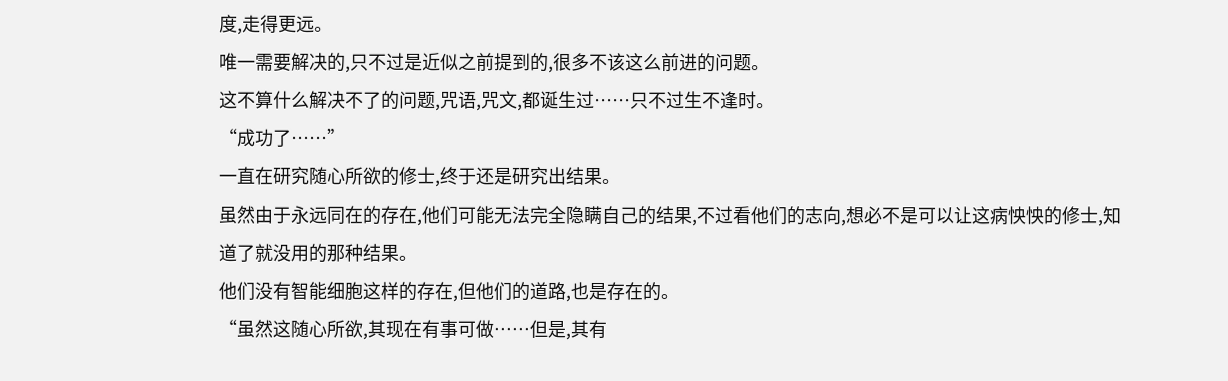度,走得更远。
唯一需要解决的,只不过是近似之前提到的,很多不该这么前进的问题。
这不算什么解决不了的问题,咒语,咒文,都诞生过……只不过生不逢时。
“成功了……”
一直在研究随心所欲的修士,终于还是研究出结果。
虽然由于永远同在的存在,他们可能无法完全隐瞒自己的结果,不过看他们的志向,想必不是可以让这病怏怏的修士,知道了就没用的那种结果。
他们没有智能细胞这样的存在,但他们的道路,也是存在的。
“虽然这随心所欲,其现在有事可做……但是,其有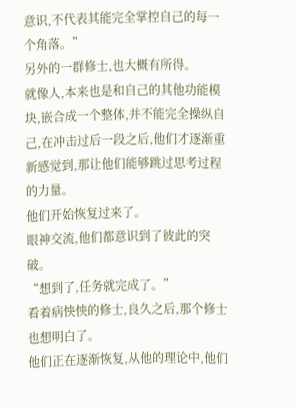意识,不代表其能完全掌控自己的每一个角落。”
另外的一群修士,也大概有所得。
就像人,本来也是和自己的其他功能模块,嵌合成一个整体,并不能完全操纵自己,在冲击过后一段之后,他们才逐渐重新感觉到,那让他们能够跳过思考过程的力量。
他们开始恢复过来了。
眼神交流,他们都意识到了彼此的突破。
“想到了,任务就完成了。”
看着病怏怏的修士,良久之后,那个修士也想明白了。
他们正在逐渐恢复,从他的理论中,他们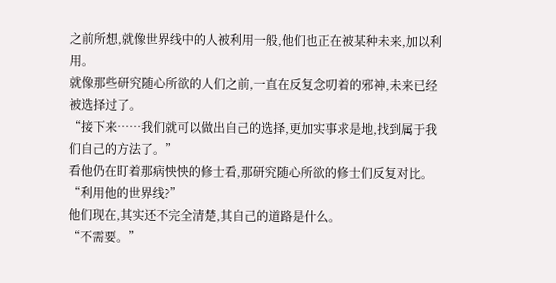之前所想,就像世界线中的人被利用一般,他们也正在被某种未来,加以利用。
就像那些研究随心所欲的人们之前,一直在反复念叨着的邪神,未来已经被选择过了。
“接下来……我们就可以做出自己的选择,更加实事求是地,找到属于我们自己的方法了。”
看他仍在盯着那病怏怏的修士看,那研究随心所欲的修士们反复对比。
“利用他的世界线?”
他们现在,其实还不完全清楚,其自己的道路是什么。
“不需要。”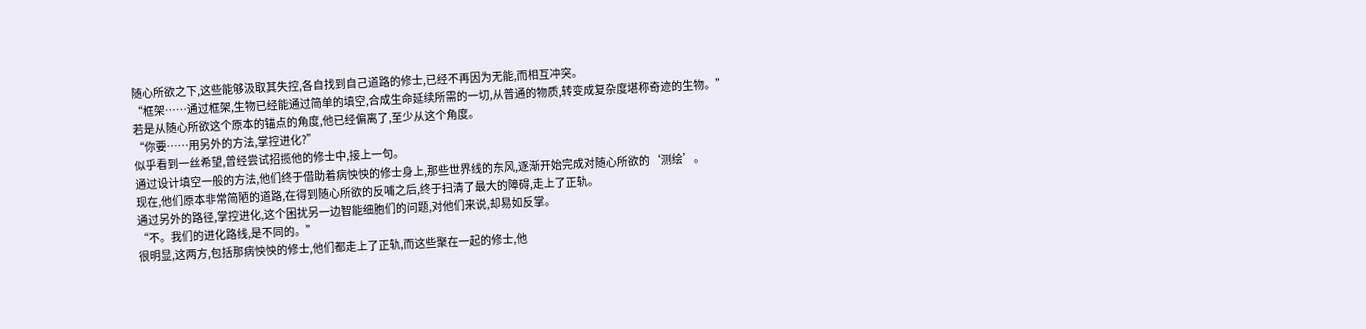随心所欲之下,这些能够汲取其失控,各自找到自己道路的修士,已经不再因为无能,而相互冲突。
“框架……通过框架,生物已经能通过简单的填空,合成生命延续所需的一切,从普通的物质,转变成复杂度堪称奇迹的生物。”
若是从随心所欲这个原本的锚点的角度,他已经偏离了,至少从这个角度。
“你要……用另外的方法,掌控进化?”
似乎看到一丝希望,曾经尝试招揽他的修士中,接上一句。
通过设计填空一般的方法,他们终于借助着病怏怏的修士身上,那些世界线的东风,逐渐开始完成对随心所欲的‘测绘’。
现在,他们原本非常简陋的道路,在得到随心所欲的反哺之后,终于扫清了最大的障碍,走上了正轨。
通过另外的路径,掌控进化,这个困扰另一边智能细胞们的问题,对他们来说,却易如反掌。
“不。我们的进化路线,是不同的。”
很明显,这两方,包括那病怏怏的修士,他们都走上了正轨,而这些聚在一起的修士,他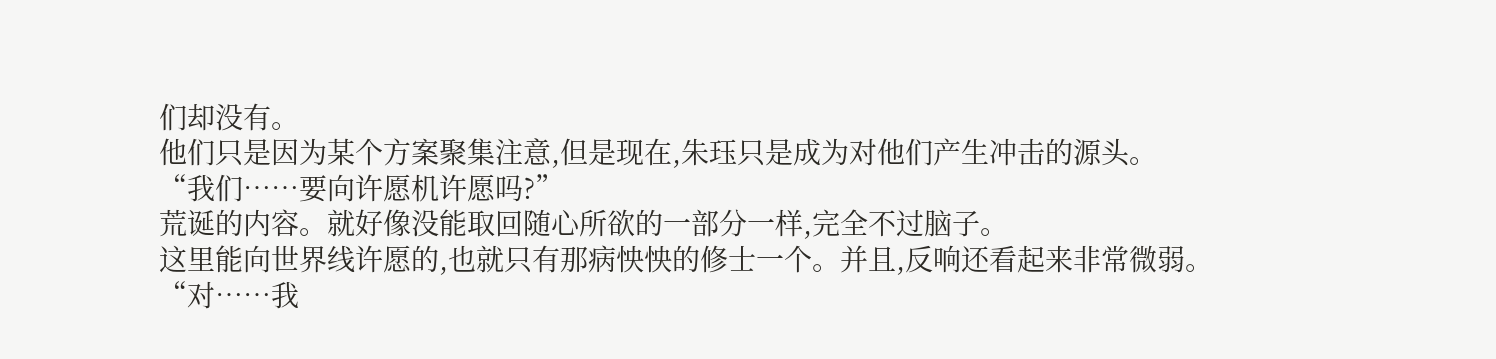们却没有。
他们只是因为某个方案聚集注意,但是现在,朱珏只是成为对他们产生冲击的源头。
“我们……要向许愿机许愿吗?”
荒诞的内容。就好像没能取回随心所欲的一部分一样,完全不过脑子。
这里能向世界线许愿的,也就只有那病怏怏的修士一个。并且,反响还看起来非常微弱。
“对……我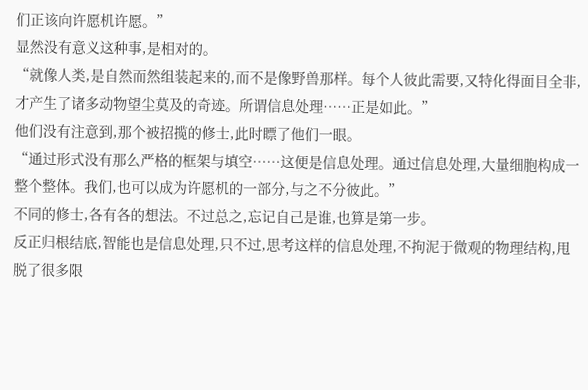们正该向许愿机许愿。”
显然没有意义这种事,是相对的。
“就像人类,是自然而然组装起来的,而不是像野兽那样。每个人彼此需要,又特化得面目全非,才产生了诸多动物望尘莫及的奇迹。所谓信息处理……正是如此。”
他们没有注意到,那个被招揽的修士,此时瞟了他们一眼。
“通过形式没有那么严格的框架与填空……这便是信息处理。通过信息处理,大量细胞构成一整个整体。我们,也可以成为许愿机的一部分,与之不分彼此。”
不同的修士,各有各的想法。不过总之,忘记自己是谁,也算是第一步。
反正归根结底,智能也是信息处理,只不过,思考这样的信息处理,不拘泥于微观的物理结构,甩脱了很多限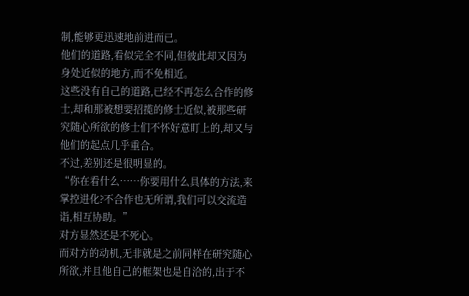制,能够更迅速地前进而已。
他们的道路,看似完全不同,但彼此却又因为身处近似的地方,而不免相近。
这些没有自己的道路,已经不再怎么合作的修士,却和那被想要招揽的修士近似,被那些研究随心所欲的修士们不怀好意盯上的,却又与他们的起点几乎重合。
不过,差别还是很明显的。
“你在看什么……你要用什么具体的方法,来掌控进化?不合作也无所谓,我们可以交流造诣,相互协助。”
对方显然还是不死心。
而对方的动机,无非就是之前同样在研究随心所欲,并且他自己的框架也是自洽的,出于不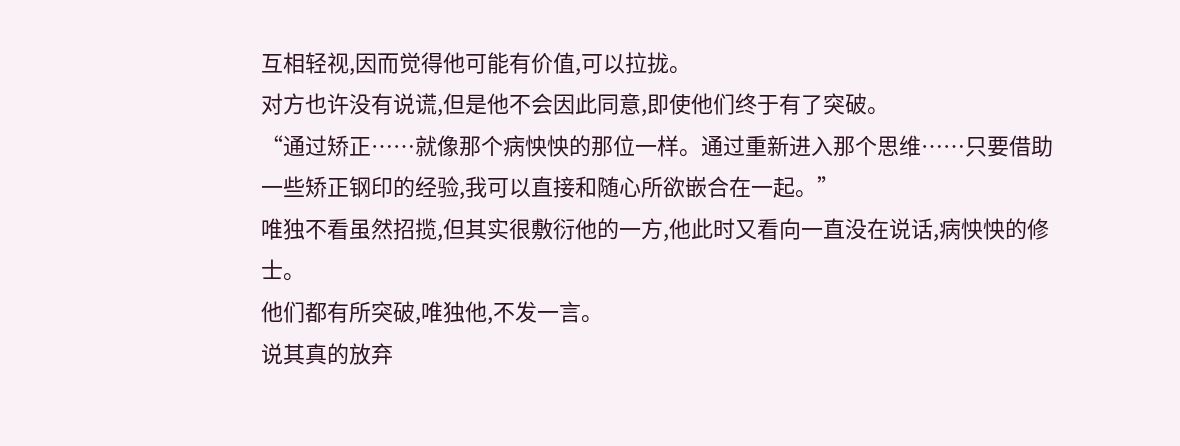互相轻视,因而觉得他可能有价值,可以拉拢。
对方也许没有说谎,但是他不会因此同意,即使他们终于有了突破。
“通过矫正……就像那个病怏怏的那位一样。通过重新进入那个思维……只要借助一些矫正钢印的经验,我可以直接和随心所欲嵌合在一起。”
唯独不看虽然招揽,但其实很敷衍他的一方,他此时又看向一直没在说话,病怏怏的修士。
他们都有所突破,唯独他,不发一言。
说其真的放弃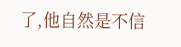了,他自然是不信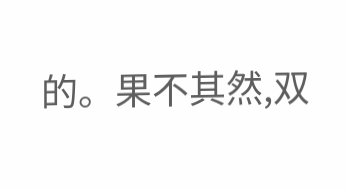的。果不其然,双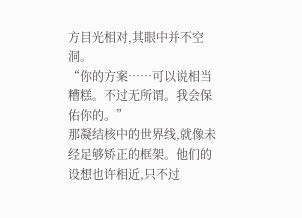方目光相对,其眼中并不空洞。
“你的方案……可以说相当糟糕。不过无所谓。我会保佑你的。”
那凝结核中的世界线,就像未经足够矫正的框架。他们的设想也许相近,只不过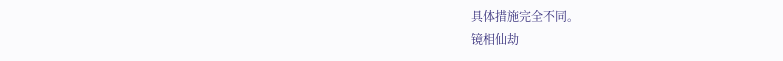具体措施完全不同。
镜相仙劫